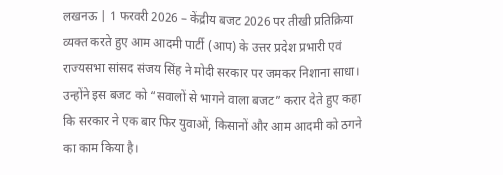लखनऊ | 1 फरवरी 2026 – केंद्रीय बजट 2026 पर तीखी प्रतिक्रिया व्यक्त करते हुए आम आदमी पार्टी (आप) के उत्तर प्रदेश प्रभारी एवं राज्यसभा सांसद संजय सिंह ने मोदी सरकार पर जमकर निशाना साधा। उन्होंने इस बजट को “सवालों से भागने वाला बजट” करार देते हुए कहा कि सरकार ने एक बार फिर युवाओं, किसानों और आम आदमी को ठगने का काम किया है।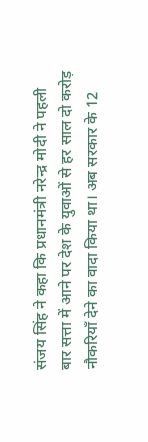संजय सिंह ने कहा कि प्रधानमंत्री नरेन्द्र मोदी ने पहली बार सत्ता में आने पर देश के युवाओं से हर साल दो करोड़ नौकरियाँ देने का वादा किया था। अब सरकार के 12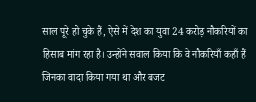साल पूरे हो चुके हैं, ऐसे में देश का युवा 24 करोड़ नौकरियों का हिसाब मांग रहा है। उन्होंने सवाल किया कि वे नौकरियाँ कहाँ हैं जिनका वादा किया गया था और बजट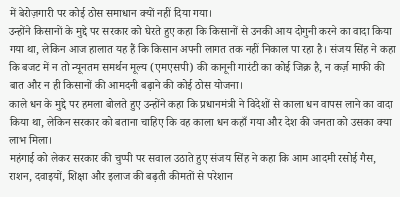में बेरोज़गारी पर कोई ठोस समाधान क्यों नहीं दिया गया।
उन्होंने किसानों के मुद्दे पर सरकार को घेरते हुए कहा कि किसानों से उनकी आय दोगुनी करने का वादा किया गया था, लेकिन आज हालात यह हैं कि किसान अपनी लागत तक नहीं निकाल पा रहा है। संजय सिंह ने कहा कि बजट में न तो न्यूनतम समर्थन मूल्य (एमएसपी) की कानूनी गारंटी का कोई जिक्र है, न कर्ज़ माफी की बात और न ही किसानों की आमदनी बढ़ाने की कोई ठोस योजना।
काले धन के मुद्दे पर हमला बोलते हुए उन्होंने कहा कि प्रधानमंत्री ने विदेशों से काला धन वापस लाने का वादा किया था, लेकिन सरकार को बताना चाहिए कि वह काला धन कहाँ गया और देश की जनता को उसका क्या लाभ मिला।
महंगाई को लेकर सरकार की चुप्पी पर सवाल उठाते हुए संजय सिंह ने कहा कि आम आदमी रसोई गैस, राशन, दवाइयों, शिक्षा और इलाज की बढ़ती कीमतों से परेशान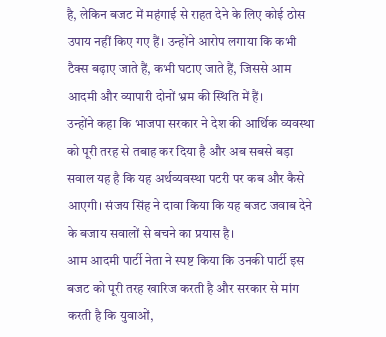है, लेकिन बजट में महंगाई से राहत देने के लिए कोई ठोस उपाय नहीं किए गए हैं। उन्होंने आरोप लगाया कि कभी टैक्स बढ़ाए जाते हैं, कभी घटाए जाते हैं, जिससे आम आदमी और व्यापारी दोनों भ्रम की स्थिति में हैं।
उन्होंने कहा कि भाजपा सरकार ने देश की आर्थिक व्यवस्था को पूरी तरह से तबाह कर दिया है और अब सबसे बड़ा सवाल यह है कि यह अर्थव्यवस्था पटरी पर कब और कैसे आएगी। संजय सिंह ने दावा किया कि यह बजट जवाब देने के बजाय सवालों से बचने का प्रयास है।
आम आदमी पार्टी नेता ने स्पष्ट किया कि उनकी पार्टी इस बजट को पूरी तरह खारिज करती है और सरकार से मांग करती है कि युवाओं,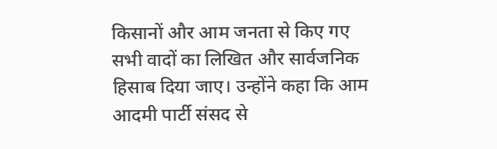किसानों और आम जनता से किए गए सभी वादों का लिखित और सार्वजनिक हिसाब दिया जाए। उन्होंने कहा कि आम आदमी पार्टी संसद से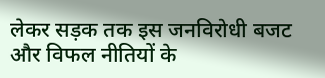लेकर सड़क तक इस जनविरोधी बजट और विफल नीतियों के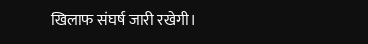खिलाफ संघर्ष जारी रखेगी।